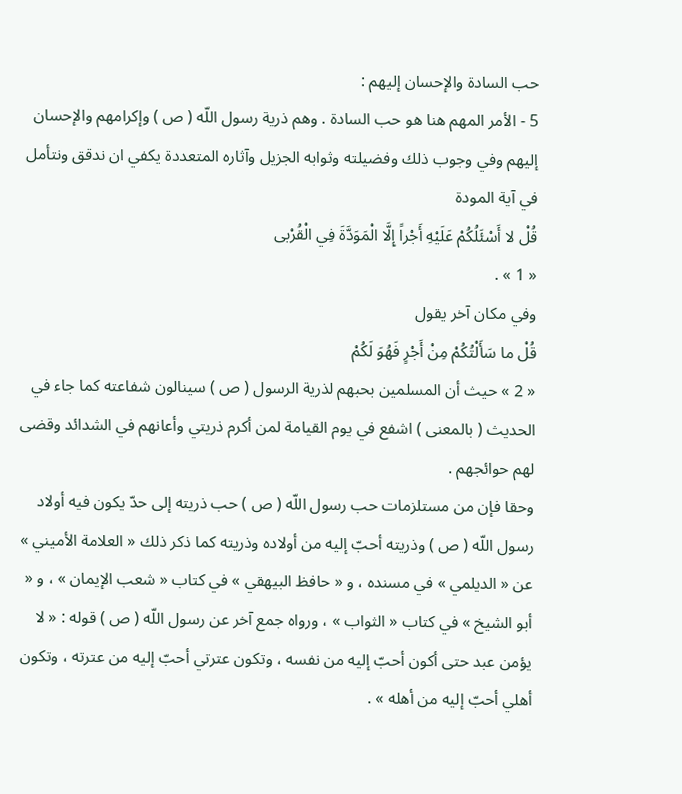حب السادة والإحسان إليهم :
5 - الأمر المهم هنا هو حب السادة . وهم ذرية رسول اللّه ( ص ) وإكرامهم والإحسان إليهم وفي وجوب ذلك وفضيلته وثوابه الجزيل وآثاره المتعددة يكفي ان ندقق ونتأمل في آية المودة
قُلْ لا أَسْئَلُكُمْ عَلَيْهِ أَجْراً إِلَّا الْمَوَدَّةَ فِي الْقُرْبى
« 1 » .
وفي مكان آخر يقول
قُلْ ما سَأَلْتُكُمْ مِنْ أَجْرٍ فَهُوَ لَكُمْ
« 2 » حيث أن المسلمين بحبهم لذرية الرسول ( ص ) سينالون شفاعته كما جاء في الحديث ( بالمعنى ) اشفع في يوم القيامة لمن أكرم ذريتي وأعانهم في الشدائد وقضى لهم حوائجهم .
وحقا فإن من مستلزمات حب رسول اللّه ( ص ) حب ذريته إلى حدّ يكون فيه أولاد رسول اللّه ( ص ) وذريته أحبّ إليه من أولاده وذريته كما ذكر ذلك « العلامة الأميني » عن « الديلمي » في مسنده ، و « حافظ البيهقي » في كتاب « شعب الإيمان » ، و « أبو الشيخ » في كتاب « الثواب » ، ورواه جمع آخر عن رسول اللّه ( ص ) قوله : « لا يؤمن عبد حتى أكون أحبّ إليه من نفسه ، وتكون عترتي أحبّ إليه من عترته ، وتكون أهلي أحبّ إليه من أهله » .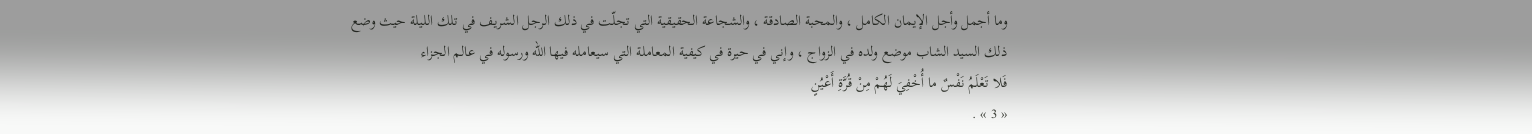وما أجمل وأجل الإيمان الكامل ، والمحبة الصادقة ، والشجاعة الحقيقية التي تجلّت في ذلك الرجل الشريف في تلك الليلة حيث وضع ذلك السيد الشاب موضع ولده في الزواج ، وإني في حيرة في كيفية المعاملة التي سيعامله فيها اللّه ورسوله في عالم الجزاء
فَلا تَعْلَمُ نَفْسٌ ما أُخْفِيَ لَهُمْ مِنْ قُرَّةِ أَعْيُنٍ
« 3 » .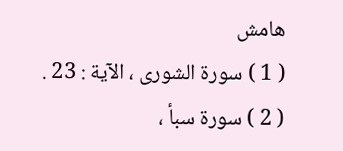هامش
( 1 ) سورة الشورى ، الآية : 23 .
( 2 ) سورة سبأ ،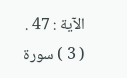الآية : 47 .
( 3 ) سورة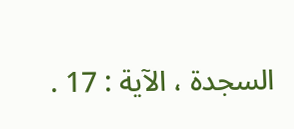السجدة ، الآية : 17 .